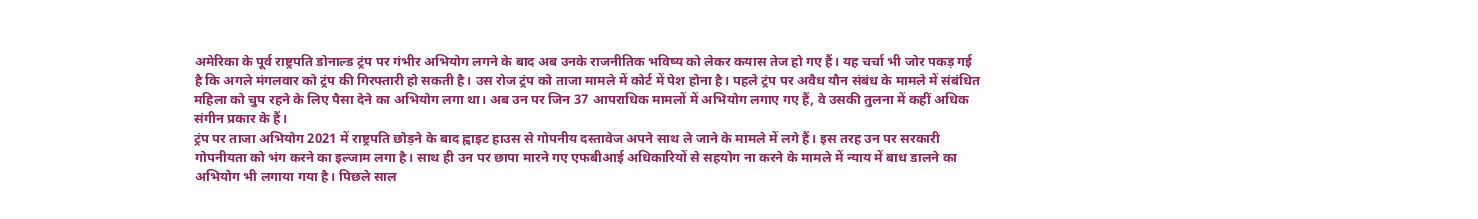अमेरिका के पूर्व राष्ट्रपति डोनाल्ड ट्रंप पर गंभीर अभियोग लगने के बाद अब उनके राजनीतिक भविष्य को लेकर कयास तेज हो गए हैं। यह चर्चा भी जोर पकड़ गई है कि अगले मंगलवार को ट्रंप की गिरफ्तारी हो सकती है। उस रोज ट्रंप को ताजा मामले में कोर्ट में पेश होना है। पहले ट्रंप पर अवैध यौन संबंध के मामले में संबंधित महिला को चुप रहने के लिए पैसा देने का अभियोग लगा था। अब उन पर जिन 37 आपराधिक मामलों में अभियोग लगाए गए हैं, वे उसकी तुलना में कहीं अधिक संगीन प्रकार के हैं।
ट्रंप पर ताजा अभियोग 2021 में राष्ट्रपति छोड़ने के बाद ह्वाइट हाउस से गोपनीय दस्तावेज अपने साथ ले जाने के मामले में लगे हैं। इस तरह उन पर सरकारी गोपनीयता को भंग करने का इल्जाम लगा है। साथ ही उन पर छापा मारने गए एफबीआई अधिकारियों से सहयोग ना करने के मामले में न्याय में बाध डालने का अभियोग भी लगाया गया है। पिछले साल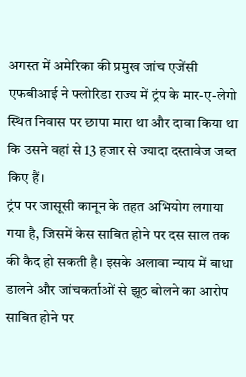अगस्त में अमेरिका की प्रमुख जांच एजेंसी एफबीआई ने फ्लोरिडा राज्य में ट्रंप के मार-ए-लेगो स्थित निवास पर छापा मारा था और दावा किया था कि उसने वहां से 13 हजार से ज्यादा दस्तावेज जब्त किए हैं।
ट्रंप पर जासूसी कानून के तहत अभियोग लगाया गया है, जिसमें केस साबित होने पर दस साल तक की कैद हो सकती है। इसके अलावा न्याय में बाधा डालने और जांचकर्ताओं से झूठ बोलने का आरोप साबित होने पर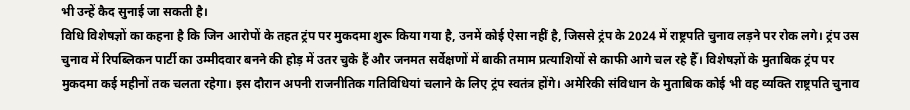भी उन्हें कैद सुनाई जा सकती है।
विधि विशेषज्ञों का कहना है कि जिन आरोपों के तहत ट्रंप पर मुकदमा शुरू किया गया है, उनमें कोई ऐसा नहीं है, जिससे ट्रंप के 2024 में राष्ट्रपति चुनाव लड़ने पर रोक लगे। ट्रंप उस चुनाव में रिपब्लिकन पार्टी का उम्मीदवार बनने की होड़ में उतर चुके हैं और जनमत सर्वेक्षणों में बाकी तमाम प्रत्याशियों से काफी आगे चल रहे हैँ। विशेषज्ञों के मुताबिक ट्रंप पर मुकदमा कई महीनों तक चलता रहेगा। इस दौरान अपनी राजनीतिक गतिविधियां चलाने के लिए ट्रंप स्वतंत्र होंगे। अमेरिकी संविधान के मुताबिक कोई भी वह व्यक्ति राष्ट्रपति चुनाव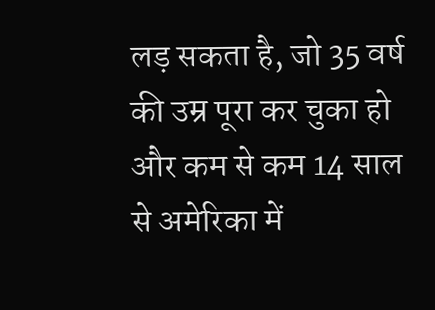लड़ सकता है, जो 35 वर्ष की उम्र पूरा कर चुका हो और कम से कम 14 साल से अमेरिका में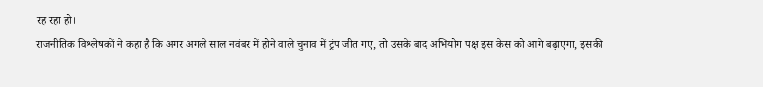रह रहा हो।
राजनीतिक विश्लेषकों ने कहा है कि अगर अगले साल नवंबर में होने वाले चुनाव में ट्रंप जीत गए, तो उसके बाद अभियोग पक्ष इस केस को आगे बढ़ाएगा, इसकी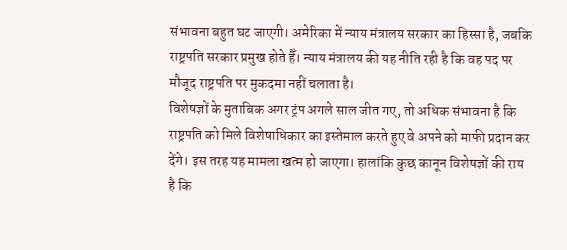संभावना बहुत घट जाएगी। अमेरिका में न्याय मंत्रालय सरकार का हिस्सा है, जबकि राष्ट्रपति सरकार प्रमुख होते हैँ। न्याय मंत्रालय की यह नीति रही है कि वह पद पर मौजूद राष्ट्रपति पर मुकदमा नहीं चलाता है।
विशेषज्ञों के मुताबिक अगर ट्रंप अगले साल जीत गए, तो अधिक संभावना है कि राष्ट्रपति को मिले विशेषाधिकार का इस्तेमाल करते हुए वे अपने को माफी प्रदान कर देंगे। इस तरह यह मामला खत्म हो जाएगा। हालांकि कुछ कानून विशेषज्ञों की राय है कि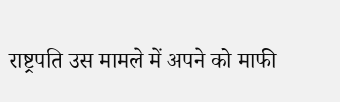राष्ट्रपति उस मामले में अपने को माफी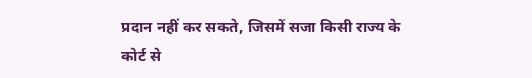प्रदान नहीं कर सकते, जिसमें सजा किसी राज्य के कोर्ट से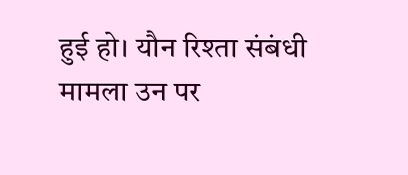हुई हो। यौन रिश्ता संबंधी मामला उन पर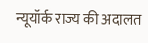न्यूयॉर्क राज्य की अदालत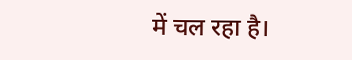में चल रहा है।